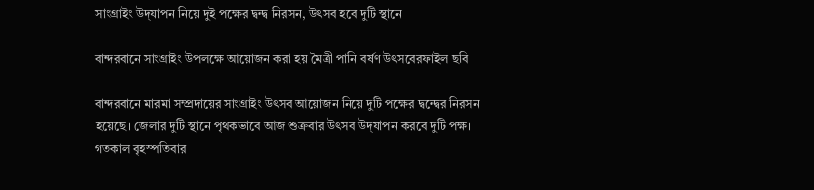সাংগ্রাইং উদ্‌যাপন নিয়ে দুই পক্ষের দ্বন্দ্ব নিরসন, উৎসব হবে দুটি স্থানে

বান্দরবানে সাংগ্রাইং উপলক্ষে আয়োজন করা হয় মৈত্রী পানি বর্ষণ উৎসবেরফাইল ছবি

বান্দরবানে মারমা সম্প্রদায়ের সাংগ্রাইং উৎসব আয়োজন নিয়ে দুটি পক্ষের দ্বন্দ্বের নিরসন হয়েছে। জেলার দুটি স্থানে পৃথকভাবে আজ শুক্রবার উৎসব উদ্‌যাপন করবে দুটি পক্ষ। গতকাল বৃহস্পতিবার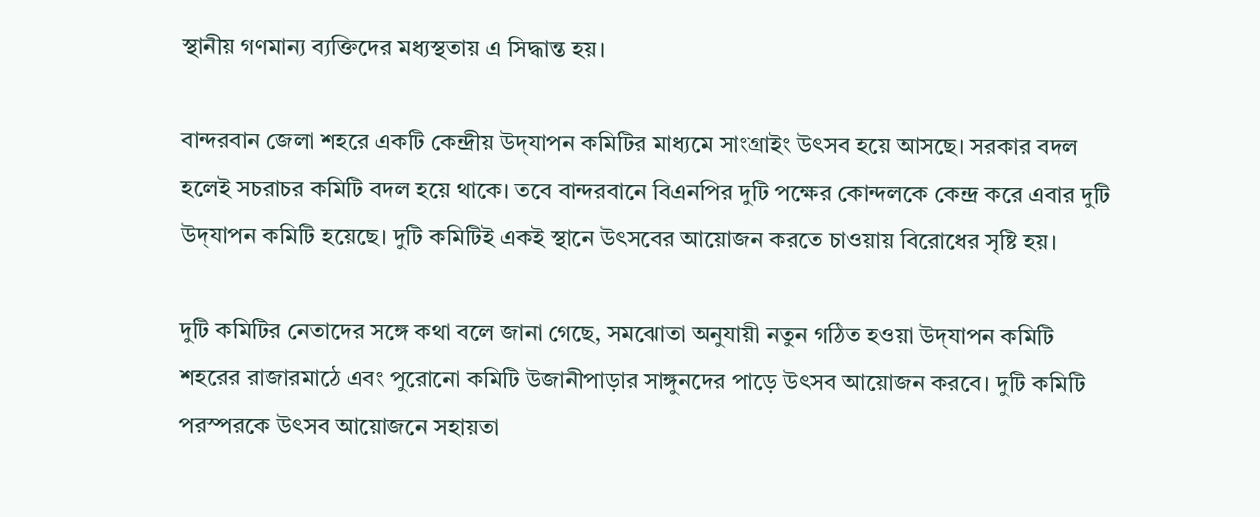স্থানীয় গণমান্য ব্যক্তিদের মধ্যস্থতায় এ সিদ্ধান্ত হয়।

বান্দরবান জেলা শহরে একটি কেন্দ্রীয় উদ্‌যাপন কমিটির মাধ্যমে সাংগ্রাইং উৎসব হয়ে আসছে। সরকার বদল হলেই সচরাচর কমিটি বদল হয়ে থাকে। তবে বান্দরবানে বিএনপির দুটি পক্ষের কোন্দলকে কেন্দ্র করে এবার দুটি উদ্‌যাপন কমিটি হয়েছে। দুটি কমিটিই একই স্থানে উৎসবের আয়োজন করতে চাওয়ায় বিরোধের সৃষ্টি হয়।

দুটি কমিটির নেতাদের সঙ্গে কথা বলে জানা গেছে, সমঝোতা অনুযায়ী নতুন গঠিত হওয়া উদ্‌যাপন কমিটি শহরের রাজারমাঠে এবং পুরোনো কমিটি উজানীপাড়ার সাঙ্গুনদের পাড়ে উৎসব আয়োজন করবে। দুটি কমিটি পরস্পরকে উৎসব আয়োজনে সহায়তা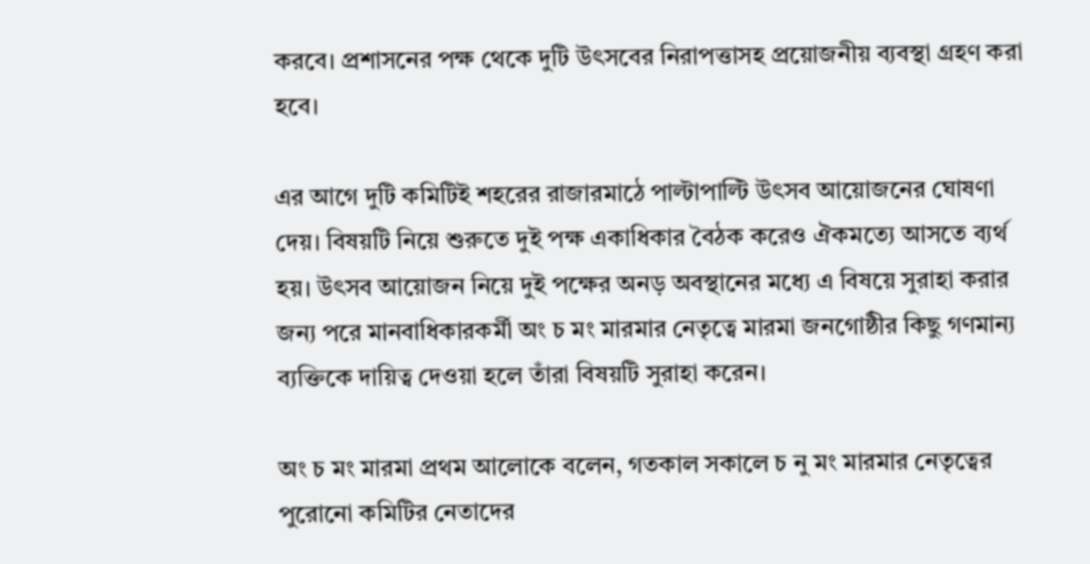করবে। প্রশাসনের পক্ষ থেকে দুটি উৎসবের নিরাপত্তাসহ প্রয়োজনীয় ব্যবস্থা গ্রহণ করা হবে।

এর আগে দুটি কমিটিই শহরের রাজারমাঠে পাল্টাপাল্টি উৎসব আয়োজনের ঘোষণা দেয়। বিষয়টি নিয়ে শুরুতে দুই পক্ষ একাধিকার বৈঠক করেও ঐকমত্যে আসতে ব্যর্থ হয়। উৎসব আয়োজন নিয়ে দুই পক্ষের অনড় অবস্থানের মধ্যে এ বিষয়ে সুরাহা করার জন্য পরে মানবাধিকারকর্মী অং চ মং মারমার নেতৃত্বে মারমা জনগোষ্ঠীর কিছু গণমান্য ব্যক্তিকে দায়িত্ব দেওয়া হলে তাঁরা বিষয়টি সুরাহা করেন।

অং চ মং মারমা প্রথম আলোকে বলেন, গতকাল সকালে চ নু মং মারমার নেতৃত্বের পুরোনো কমিটির নেতাদের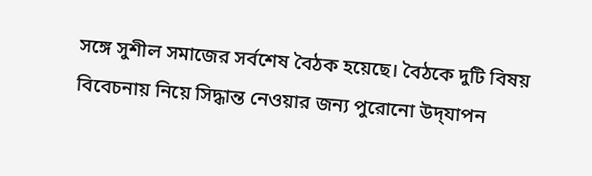সঙ্গে সুশীল সমাজের সর্বশেষ বৈঠক হয়েছে। বৈঠকে দুটি বিষয় বিবেচনায় নিয়ে সিদ্ধান্ত নেওয়ার জন্য পুরোনো উদ্‌যাপন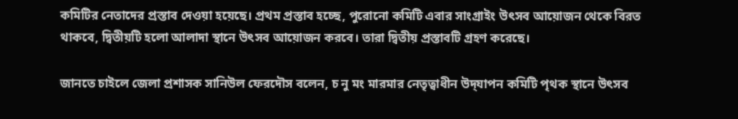কমিটির নেতাদের প্রস্তাব দেওয়া হয়েছে। প্রথম প্রস্তাব হচ্ছে, পুরোনো কমিটি এবার সাংগ্রাইং উৎসব আয়োজন থেকে বিরত থাকবে, দ্বিতীয়টি হলো আলাদা স্থানে উৎসব আয়োজন করবে। তারা দ্বিতীয় প্রস্তাবটি গ্রহণ করেছে।

জানতে চাইলে জেলা প্রশাসক সানিউল ফেরদৌস বলেন, চ নু মং মারমার নেতৃত্বাধীন উদ্‌যাপন কমিটি পৃথক স্থানে উৎসব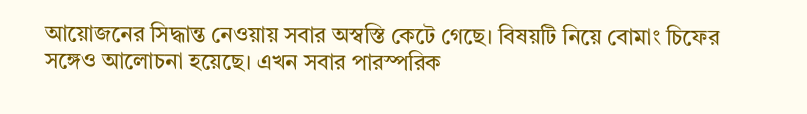আয়োজনের সিদ্ধান্ত নেওয়ায় সবার অস্বস্তি কেটে গেছে। বিষয়টি নিয়ে বোমাং চিফের সঙ্গেও আলোচনা হয়েছে। এখন সবার পারস্পরিক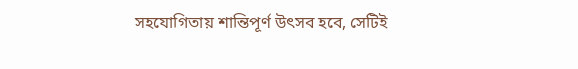সহযোগিতায় শান্তিপূর্ণ উৎসব হবে, সেটিই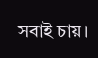সবাই চায়।